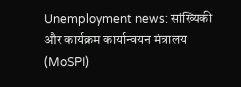Unemployment news: सांख्यिकी और कार्यक्रम कार्यान्वयन मंत्रालय (MoSPI)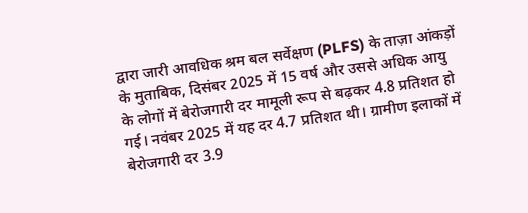द्वारा जारी आवधिक श्रम बल सर्वेक्षण (PLFS) के ताज़ा आंकड़ों के मुताबिक, दिसंबर 2025 में 15 वर्ष और उससे अधिक आयु के लोगों में बेरोजगारी दर मामूली रूप से बढ़कर 4.8 प्रतिशत हो गई। नवंबर 2025 में यह दर 4.7 प्रतिशत थी। ग्रामीण इलाकों में बेरोजगारी दर 3.9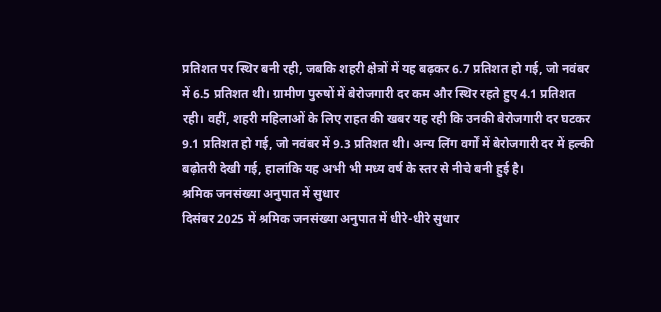प्रतिशत पर स्थिर बनी रही, जबकि शहरी क्षेत्रों में यह बढ़कर 6.7 प्रतिशत हो गई, जो नवंबर में 6.5 प्रतिशत थी। ग्रामीण पुरुषों में बेरोजगारी दर कम और स्थिर रहते हुए 4.1 प्रतिशत रही। वहीं, शहरी महिलाओं के लिए राहत की खबर यह रही कि उनकी बेरोजगारी दर घटकर 9.1 प्रतिशत हो गई, जो नवंबर में 9.3 प्रतिशत थी। अन्य लिंग वर्गों में बेरोजगारी दर में हल्की बढ़ोतरी देखी गई, हालांकि यह अभी भी मध्य वर्ष के स्तर से नीचे बनी हुई है।
श्रमिक जनसंख्या अनुपात में सुधार
दिसंबर 2025 में श्रमिक जनसंख्या अनुपात में धीरे-धीरे सुधार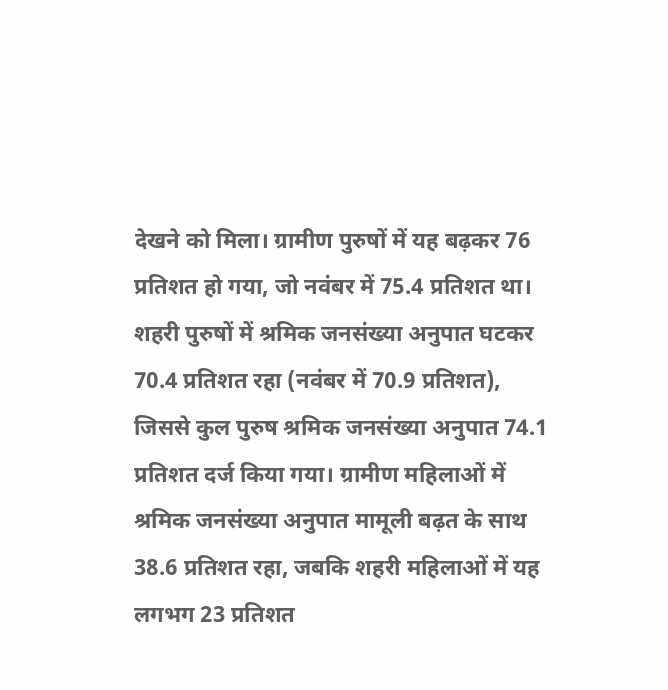देखने को मिला। ग्रामीण पुरुषों में यह बढ़कर 76 प्रतिशत हो गया, जो नवंबर में 75.4 प्रतिशत था। शहरी पुरुषों में श्रमिक जनसंख्या अनुपात घटकर 70.4 प्रतिशत रहा (नवंबर में 70.9 प्रतिशत), जिससे कुल पुरुष श्रमिक जनसंख्या अनुपात 74.1 प्रतिशत दर्ज किया गया। ग्रामीण महिलाओं में श्रमिक जनसंख्या अनुपात मामूली बढ़त के साथ 38.6 प्रतिशत रहा, जबकि शहरी महिलाओं में यह लगभग 23 प्रतिशत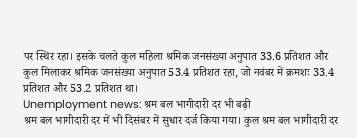पर स्थिर रहा। इसके चलते कुल महिला श्रमिक जनसंख्या अनुपात 33.6 प्रतिशत और कुल मिलाकर श्रमिक जनसंख्या अनुपात 53.4 प्रतिशत रहा, जो नवंबर में क्रमशः 33.4 प्रतिशत और 53.2 प्रतिशत था।
Unemployment news: श्रम बल भागीदारी दर भी बढ़ी
श्रम बल भागीदारी दर में भी दिसंबर में सुधार दर्ज किया गया। कुल श्रम बल भागीदारी दर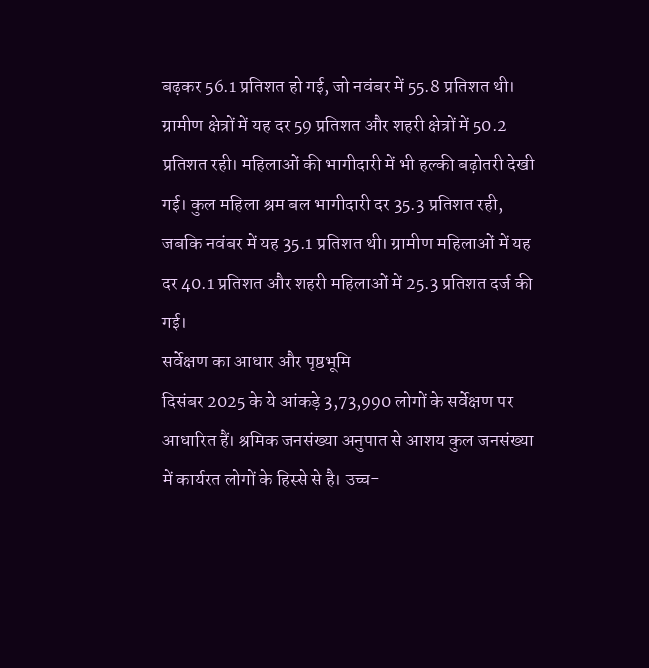बढ़कर 56.1 प्रतिशत हो गई, जो नवंबर में 55.8 प्रतिशत थी।
ग्रामीण क्षेत्रों में यह दर 59 प्रतिशत और शहरी क्षेत्रों में 50.2 प्रतिशत रही। महिलाओं की भागीदारी में भी हल्की बढ़ोतरी देखी गई। कुल महिला श्रम बल भागीदारी दर 35.3 प्रतिशत रही, जबकि नवंबर में यह 35.1 प्रतिशत थी। ग्रामीण महिलाओं में यह दर 40.1 प्रतिशत और शहरी महिलाओं में 25.3 प्रतिशत दर्ज की गई।
सर्वेक्षण का आधार और पृष्ठभूमि
दिसंबर 2025 के ये आंकड़े 3,73,990 लोगों के सर्वेक्षण पर आधारित हैं। श्रमिक जनसंख्या अनुपात से आशय कुल जनसंख्या में कार्यरत लोगों के हिस्से से है। उच्च-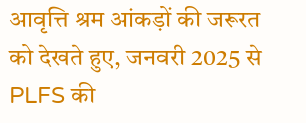आवृत्ति श्रम आंकड़ों की जरूरत को देखते हुए, जनवरी 2025 से PLFS की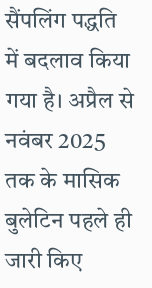सैंपलिंग पद्धति में बदलाव किया गया है। अप्रैल से नवंबर 2025 तक के मासिक बुलेटिन पहले ही जारी किए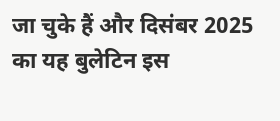जा चुके हैं और दिसंबर 2025 का यह बुलेटिन इस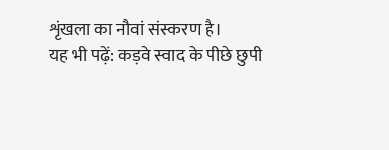शृंखला का नौवां संस्करण है।
यह भी पढ़ें: कड़वे स्वाद के पीछे छुपी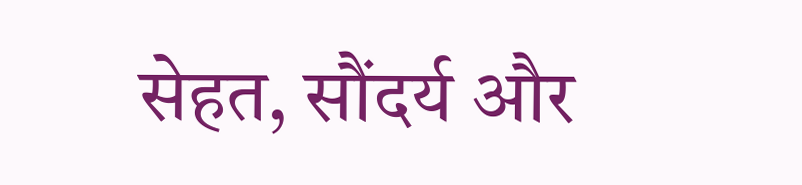सेहत, सौंदर्य और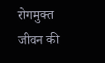रोगमुक्त जीवन की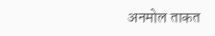अनमोल ताकत